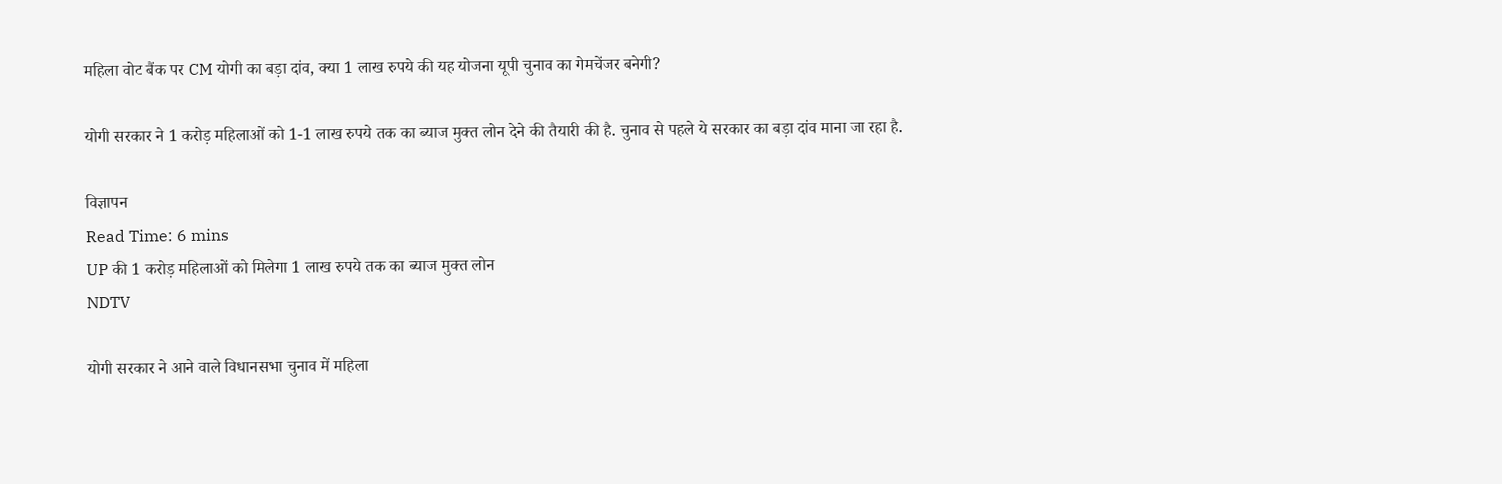महिला वोट बैंक पर CM योगी का बड़ा दांव, क्या 1 लाख रुपये की यह योजना यूपी चुनाव का गेमचेंजर बनेगी?

योगी सरकार ने 1 करोड़ महिलाओं को 1-1 लाख रुपये तक का ब्याज मुक्त लोन देने की तैयारी की है. चुनाव से पहले ये सरकार का बड़ा दांव माना जा रहा है.

विज्ञापन
Read Time: 6 mins
UP की 1 करोड़ महिलाओं को मिलेगा 1 लाख रुपये तक का ब्याज मुक्त लोन
NDTV

योगी सरकार ने आने वाले विधानसभा चुनाव में महिला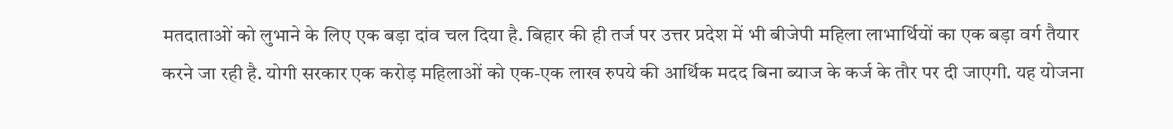मतदाताओं को लुभाने के लिए एक बड़ा दांव चल दिया है. बिहार की ही तर्ज पर उत्तर प्रदेश में भी बीजेपी महिला लाभार्थियों का एक बड़ा वर्ग तैयार करने जा रही है. योगी सरकार एक करोड़ महिलाओं को एक-एक लाख रुपये की आर्थिक मदद बिना ब्याज के कर्ज के तौर पर दी जाएगी. यह योजना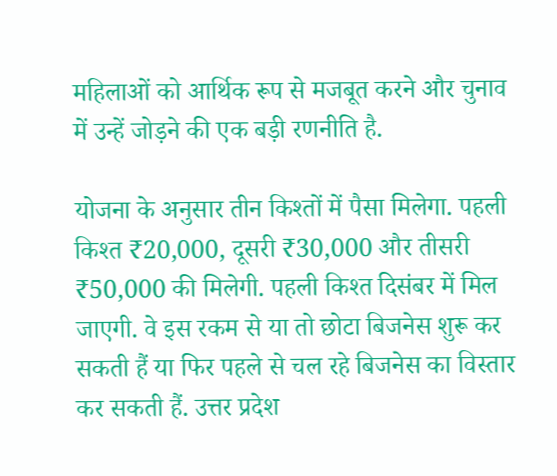महिलाओं को आर्थिक रूप से मजबूत करने और चुनाव में उन्हें जोड़ने की एक बड़ी रणनीति है.

योजना के अनुसार तीन किश्तों में पैसा मिलेगा. पहली किश्त ₹20,000, दूसरी ₹30,000 और तीसरी ₹50,000 की मिलेगी. पहली किश्त दिसंबर में मिल जाएगी. वे इस रकम से या तो छोटा बिजनेस शुरू कर सकती हैं या फिर पहले से चल रहे बिजनेस का विस्तार कर सकती हैं. उत्तर प्रदेश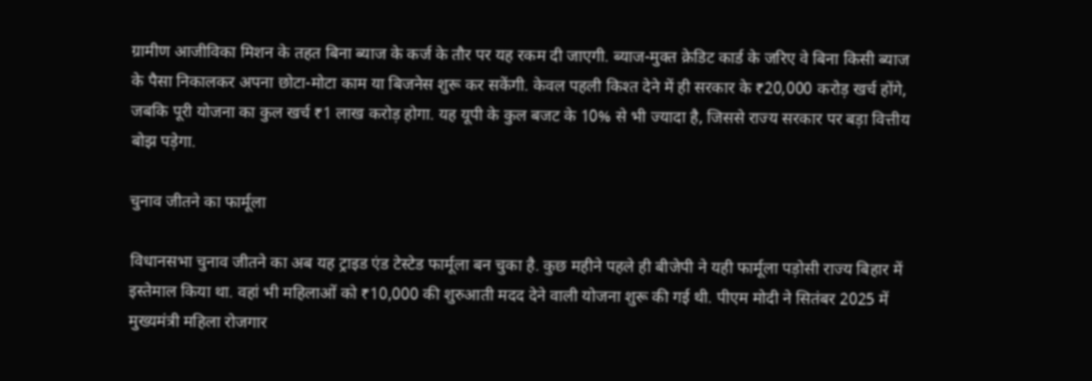ग्रामीण आजीविका मिशन के तहत बिना ब्याज के कर्ज के तौर पर यह रकम दी जाएगी. ब्याज-मुक्त क्रेडिट कार्ड के जरिए वे बिना किसी ब्याज के पैसा निकालकर अपना छोटा-मोटा काम या बिजनेस शुरू कर सकेंगी. केवल पहली किश्त देने में ही सरकार के ₹20,000 करोड़ खर्च होंगे, जबकि पूरी योजना का कुल खर्च ₹1 लाख करोड़ होगा. यह यूपी के कुल बजट के 10% से भी ज्यादा है, जिससे राज्य सरकार पर बड़ा वित्तीय बोझ पड़ेगा.

चुनाव जीतने का फार्मूला

विधानसभा चुनाव जीतने का अब यह ट्राइड एंड टेस्टेड फार्मूला बन चुका है. कुछ महीने पहले ही बीजेपी ने यही फार्मूला पड़ोसी राज्य बिहार में इस्तेमाल किया था. वहां भी महिलाओं को ₹10,000 की शुरुआती मदद देने वाली योजना शुरू की गई थी. पीएम मोदी ने सितंबर 2025 में मुख्यमंत्री महिला रोजगार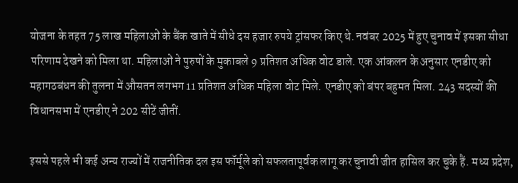योजना के तहत 75 लाख महिलाओं के बैंक खाते में सीधे दस हजार रुपये ट्रांसफर किए थे. नवंबर 2025 में हुए चुनाव में इसका सीधा परिणाम देखने को मिला था. महिलाओं ने पुरुषों के मुकाबले 9 प्रतिशत अधिक वोट डाले. एक आंकलन के अनुसार एनडीए को महागठबंधन की तुलना में औसतन लगभग 11 प्रतिशत अधिक महिला वोट मिले. एनडीए को बंपर बहुमत मिला. 243 सदस्यों की विधानसभा में एनडीए ने 202 सीटें जीतीं.

इससे पहले भी कई अन्य राज्यों में राजनीतिक दल इस फॉर्मूले को सफलतापूर्वक लागू कर चुनावी जीत हासिल कर चुके हैं. मध्य प्रदेश,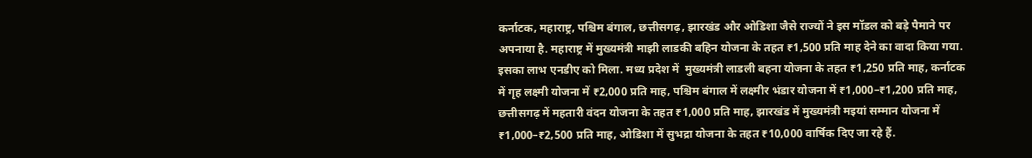कर्नाटक, महाराष्ट्र, पश्चिम बंगाल, छत्तीसगढ़, झारखंड और ओडिशा जैसे राज्यों ने इस मॉडल को बड़े पैमाने पर अपनाया है. महाराष्ट्र में मुख्यमंत्री माझी लाडकी बहिन योजना के तहत ₹1,500 प्रति माह देने का वादा किया गया. इसका लाभ एनडीए को मिला. मध्य प्रदेश में  मुख्यमंत्री लाडली बहना योजना के तहत ₹1,250 प्रति माह, कर्नाटक में गृह लक्ष्मी योजना में ₹2,000 प्रति माह, पश्चिम बंगाल में लक्ष्मीर भंडार योजना में ₹1,000–₹1,200 प्रति माह, छत्तीसगढ़ में महतारी वंदन योजना के तहत ₹1,000 प्रति माह, झारखंड में मुख्यमंत्री मइयां सम्मान योजना में ₹1,000–₹2,500 प्रति माह, ओडिशा में सुभद्रा योजना के तहत ₹10,000 वार्षिक दिए जा रहे हैं.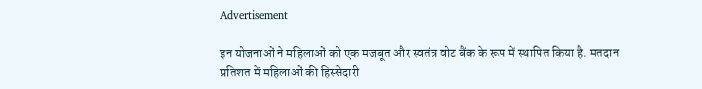Advertisement

इन योजनाओं ने महिलाओं को एक मजबूत और स्वतंत्र वोट बैंक के रूप में स्थापित किया है. मतदान प्रतिशत में महिलाओं की हिस्सेदारी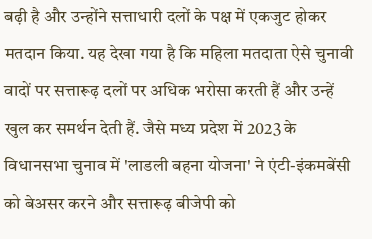बढ़ी है और उन्होंने सत्ताधारी दलों के पक्ष में एकजुट होकर मतदान किया. यह देखा गया है कि महिला मतदाता ऐसे चुनावी वादों पर सत्तारूढ़ दलों पर अधिक भरोसा करती हैं और उन्हें खुल कर समर्थन देती हैं. जैसे मध्य प्रदेश में 2023 के विधानसभा चुनाव में 'लाडली बहना योजना' ने एंटी-इंकमबेंसी को बेअसर करने और सत्तारूढ़ बीजेपी को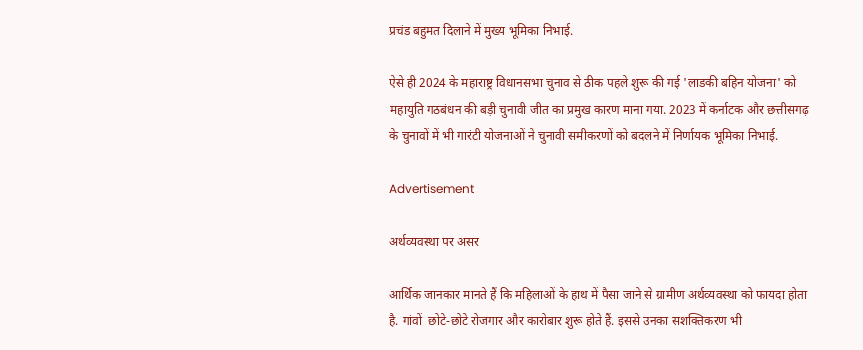प्रचंड बहुमत दिलाने में मुख्य भूमिका निभाई.

ऐसे ही 2024 के महाराष्ट्र विधानसभा चुनाव से ठीक पहले शुरू की गई 'लाडकी बहिन योजना' को महायुति गठबंधन की बड़ी चुनावी जीत का प्रमुख कारण माना गया. 2023 में कर्नाटक और छत्तीसगढ़ के चुनावों में भी गारंटी योजनाओं ने चुनावी समीकरणों को बदलने में निर्णायक भूमिका निभाई.

Advertisement

अर्थव्यवस्था पर असर

आर्थिक जानकार मानते हैं कि महिलाओं के हाथ में पैसा जाने से ग्रामीण अर्थव्यवस्था को फायदा होता है. गांवों  छोटे-छोटे रोजगार और कारोबार शुरू होते हैं. इससे उनका सशक्तिकरण भी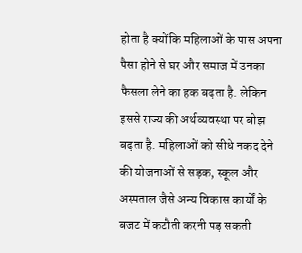होता है क्योंकि महिलाओं के पास अपना पैसा होने से घर और समाज में उनका फैसला लेने का हक बढ़ता है. लेकिन इससे राज्य की अर्थव्यवस्था पर बोझ बढ़ता है. महिलाओं को सीधे नकद देने की योजनाओं से सड़क, स्कूल और अस्पताल जैसे अन्य विकास कार्यों के बजट में कटौती करनी पड़ सकती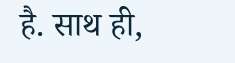है. साथ ही,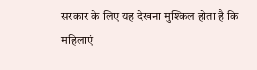सरकार के लिए यह देखना मुश्किल होता है कि महिलाएं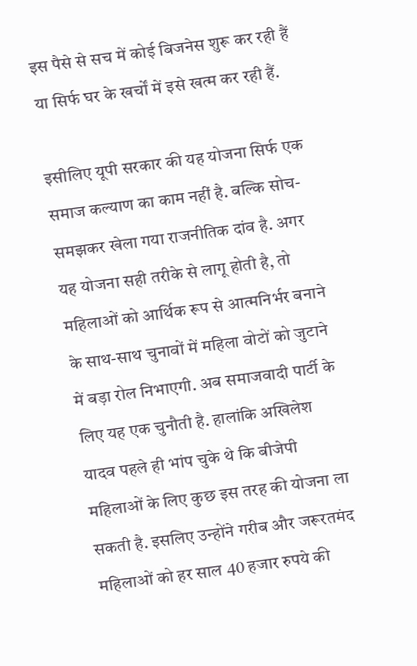इस पैसे से सच में कोई बिजनेस शुरू कर रही हैं या सिर्फ घर के खर्चों में इसे खत्म कर रही हैं.

इसीलिए यूपी सरकार की यह योजना सिर्फ एक समाज कल्याण का काम नहीं है. बल्कि सोच-समझकर खेला गया राजनीतिक दांव है. अगर यह योजना सही तरीके से लागू होती है, तो महिलाओं को आर्थिक रूप से आत्मनिर्भर बनाने के साथ-साथ चुनावों में महिला वोटों को जुटाने में बड़ा रोल निभाएगी. अब समाजवादी पार्टी के लिए यह एक चुनौती है. हालांकि अखिलेश यादव पहले ही भांप चुके थे कि बीजेपी महिलाओं के लिए कुछ इस तरह की योजना ला सकती है. इसलिए उन्होंने गरीब और जरूरतमंद महिलाओं को हर साल 40 हजार रुपये की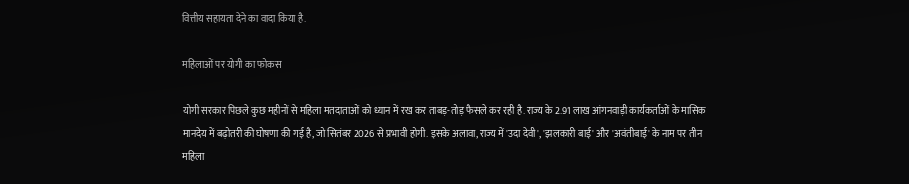वित्तीय सहायता देने का वादा किया है.

महिलाओं पर योगी का फोकस

योगी सरकार पिछले कुछ महीनों से महिला मतदाताओं को ध्यान में रख कर ताबड़-तोड़ फैसले कर रही है. राज्य के 2.91 लाख आंगनवाड़ी कार्यकर्ताओं के मासिक मानदेय में बढ़ोतरी की घोषणा की गई है, जो सितंबर 2026 से प्रभावी होगी. इसके अलावा, राज्य में 'उदा देवी', 'झलकारी बाई' और 'अवंतीबाई' के नाम पर तीन महिला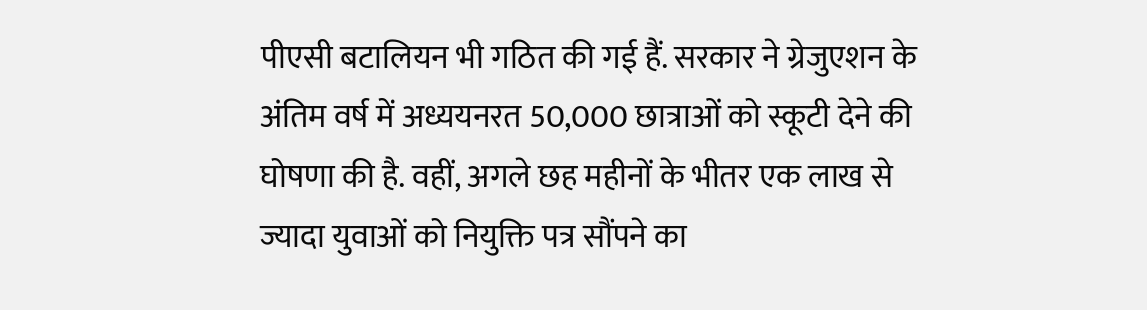पीएसी बटालियन भी गठित की गई हैं. सरकार ने ग्रेजुएशन के अंतिम वर्ष में अध्ययनरत 50,000 छात्राओं को स्कूटी देने की घोषणा की है. वहीं, अगले छह महीनों के भीतर एक लाख से ज्यादा युवाओं को नियुक्ति पत्र सौंपने का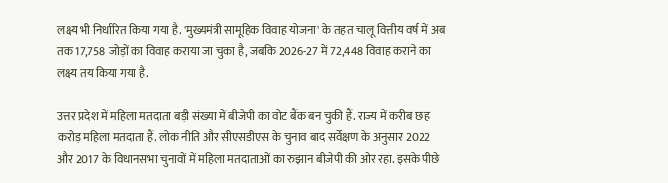लक्ष्य भी निर्धारित किया गया है. 'मुख्यमंत्री सामूहिक विवाह योजना' के तहत चालू वित्तीय वर्ष में अब तक 17,758 जोड़ों का विवाह कराया जा चुका है, जबकि 2026-27 में 72,448 विवाह कराने का लक्ष्य तय किया गया है.

उत्तर प्रदेश में महिला मतदाता बड़ी संख्या में बीजेपी का वोट बैंक बन चुकी हैं. राज्य में करीब छह करोड़ महिला मतदाता हैं. लोक नीति और सीएसडीएस के चुनाव बाद सर्वेक्षण के अनुसार 2022 और 2017 के विधानसभा चुनावों में महिला मतदाताओं का रुझान बीजेपी की ओर रहा. इसके पीछे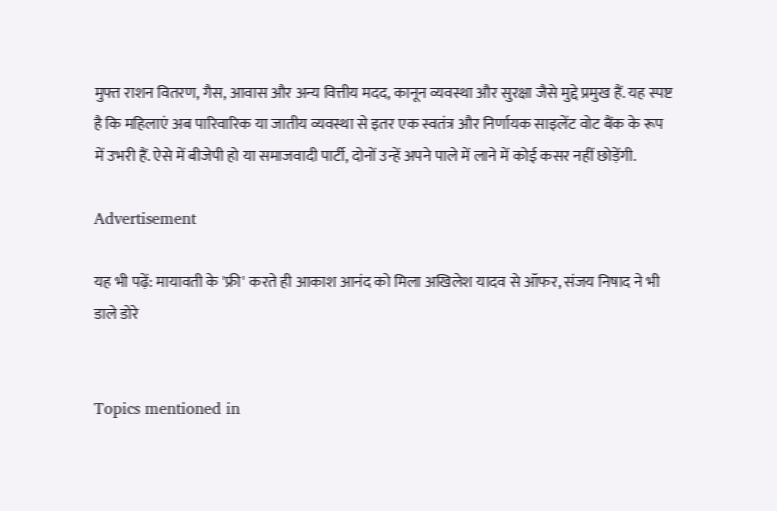मुफ्त राशन वितरण, गैस, आवास और अन्य वित्तीय मदद, कानून व्यवस्था और सुरक्षा जैसे मुद्दे प्रमुख हैं. यह स्पष्ट है कि महिलाएं अब पारिवारिक या जातीय व्यवस्था से इतर एक स्वतंत्र और निर्णायक साइलेंट वोट बैंक के रूप में उभरी हैं. ऐसे में बीजेपी हो या समाजवादी पार्टी, दोनों उन्हें अपने पाले में लाने में कोई कसर नहीं छोड़ेंगी.

Advertisement

यह भी पढ़ें: मायावती के 'फ्री' करते ही आकाश आनंद को मिला अखिलेश यादव से ऑफर, संजय निषाद ने भी डाले डोरे


Topics mentioned in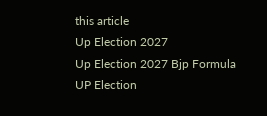this article
Up Election 2027
Up Election 2027 Bjp Formula
UP Election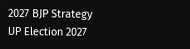2027 BJP Strategy
UP Election 2027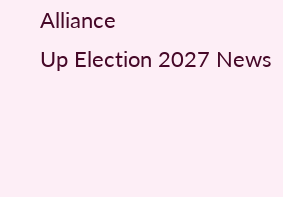Alliance
Up Election 2027 News